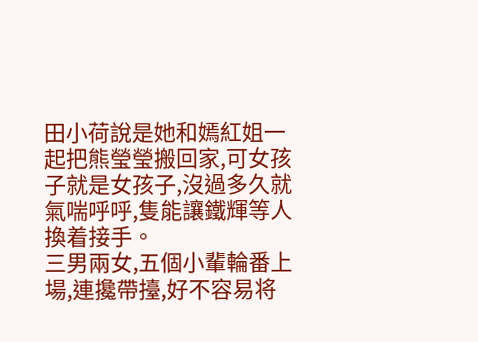田小荷說是她和嫣紅姐一起把熊瑩瑩搬回家,可女孩子就是女孩子,沒過多久就氣喘呼呼,隻能讓鐵輝等人換着接手。
三男兩女,五個小輩輪番上場,連攙帶擡,好不容易将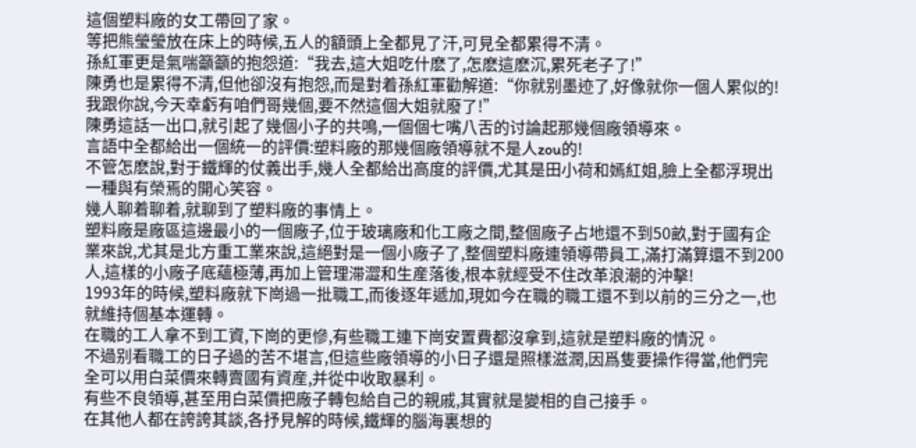這個塑料廠的女工帶回了家。
等把熊瑩瑩放在床上的時候,五人的額頭上全都見了汗,可見全都累得不清。
孫紅軍更是氣喘籲籲的抱怨道:“我去,這大姐吃什麽了,怎麽這麽沉,累死老子了!”
陳勇也是累得不清,但他卻沒有抱怨,而是對着孫紅軍勸解道:“你就别墨迹了,好像就你一個人累似的!我跟你說,今天幸虧有咱們哥幾個,要不然這個大姐就廢了!”
陳勇這話一出口,就引起了幾個小子的共鳴,一個個七嘴八舌的讨論起那幾個廠領導來。
言語中全都給出一個統一的評價:塑料廠的那幾個廠領導就不是人zou的!
不管怎麽說,對于鐵輝的仗義出手,幾人全都給出高度的評價,尤其是田小荷和嫣紅姐,臉上全都浮現出一種與有榮焉的開心笑容。
幾人聊着聊着,就聊到了塑料廠的事情上。
塑料廠是廠區這邊最小的一個廠子,位于玻璃廠和化工廠之間,整個廠子占地還不到50畝,對于國有企業來說,尤其是北方重工業來說,這絕對是一個小廠子了,整個塑料廠連領導帶員工,滿打滿算還不到200人,這樣的小廠子底蘊極薄,再加上管理滞澀和生産落後,根本就經受不住改革浪潮的沖擊!
1993年的時候,塑料廠就下崗過一批職工,而後逐年遞加,現如今在職的職工還不到以前的三分之一,也就維持個基本運轉。
在職的工人拿不到工資,下崗的更慘,有些職工連下崗安置費都沒拿到,這就是塑料廠的情況。
不過别看職工的日子過的苦不堪言,但這些廠領導的小日子還是照樣滋潤,因爲隻要操作得當,他們完全可以用白菜價來轉賣國有資産,并從中收取暴利。
有些不良領導,甚至用白菜價把廠子轉包給自己的親戚,其實就是變相的自己接手。
在其他人都在誇誇其談,各抒見解的時候,鐵輝的腦海裏想的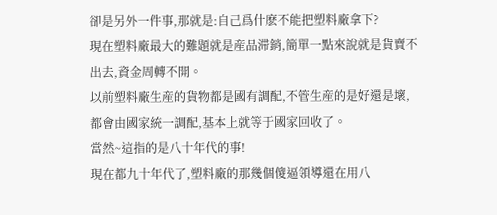卻是另外一件事,那就是:自己爲什麽不能把塑料廠拿下?
現在塑料廠最大的難題就是産品滞銷,簡單一點來說就是貨賣不出去,資金周轉不開。
以前塑料廠生産的貨物都是國有調配,不管生産的是好還是壞,都會由國家統一調配,基本上就等于國家回收了。
當然~這指的是八十年代的事!
現在都九十年代了,塑料廠的那幾個傻逼領導還在用八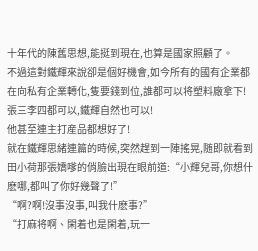十年代的陳舊思想,能挺到現在,也算是國家照顧了。
不過這對鐵輝來說卻是個好機會,如今所有的國有企業都在向私有企業轉化,隻要錢到位,誰都可以将塑料廠拿下!
張三李四都可以,鐵輝自然也可以!
他甚至連主打産品都想好了!
就在鐵輝思緒連篇的時候,突然趕到一陣搖晃,随即就看到田小荷那張嬌嗲的俏臉出現在眼前道:“小輝兒哥,你想什麽哪,都叫了你好幾聲了!”
“啊?啊!沒事沒事,叫我什麽事?”
“打麻将啊、閑着也是閑着,玩一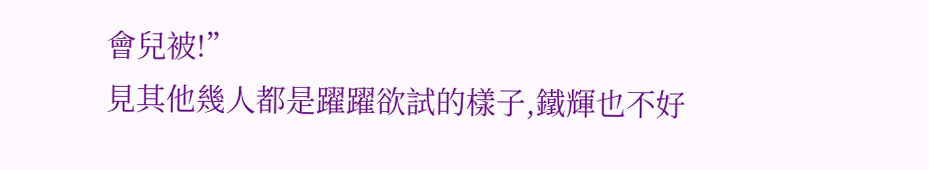會兒被!”
見其他幾人都是躍躍欲試的樣子,鐵輝也不好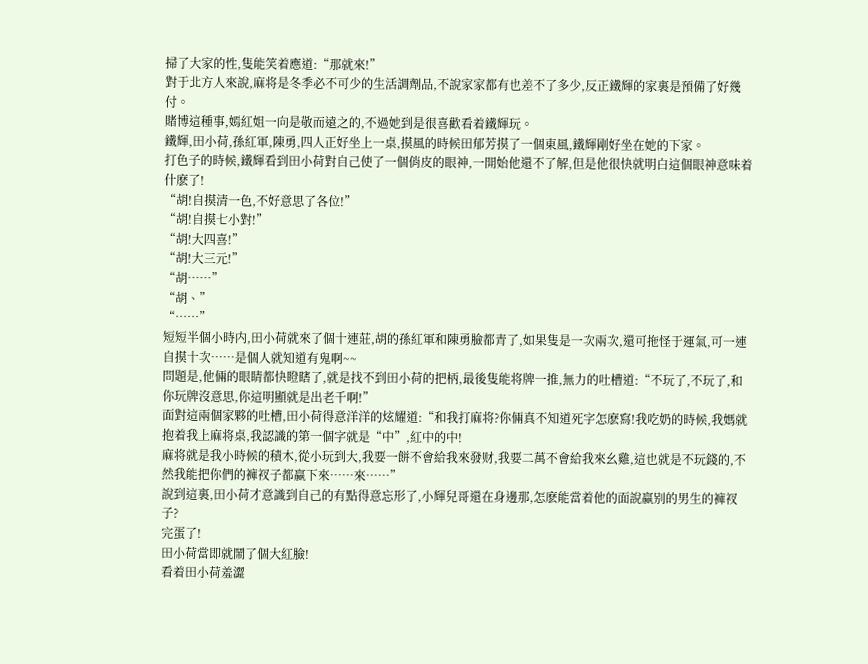掃了大家的性,隻能笑着應道:“那就來!”
對于北方人來說,麻将是冬季必不可少的生活調劑品,不說家家都有也差不了多少,反正鐵輝的家裏是預備了好幾付。
賭博這種事,嫣紅姐一向是敬而遠之的,不過她到是很喜歡看着鐵輝玩。
鐵輝,田小荷,孫紅軍,陳勇,四人正好坐上一桌,摸風的時候田郁芳摸了一個東風,鐵輝剛好坐在她的下家。
打色子的時候,鐵輝看到田小荷對自己使了一個俏皮的眼神,一開始他還不了解,但是他很快就明白這個眼神意味着什麽了!
“胡!自摸清一色,不好意思了各位!”
“胡!自摸七小對!”
“胡!大四喜!”
“胡!大三元!”
“胡……”
“胡、”
“……”
短短半個小時内,田小荷就來了個十連莊,胡的孫紅軍和陳勇臉都青了,如果隻是一次兩次,還可拖怪于運氣,可一連自摸十次……是個人就知道有鬼啊~~
問題是,他倆的眼睛都快瞪瞎了,就是找不到田小荷的把柄,最後隻能将牌一推,無力的吐槽道:“不玩了,不玩了,和你玩牌沒意思,你這明顯就是出老千啊!”
面對這兩個家夥的吐槽,田小荷得意洋洋的炫耀道:“和我打麻将?你倆真不知道死字怎麽寫!我吃奶的時候,我媽就抱着我上麻将桌,我認識的第一個字就是“中”,紅中的中!
麻将就是我小時候的積木,從小玩到大,我要一餅不會給我來發财,我要二萬不會給我來幺雞,這也就是不玩錢的,不然我能把你們的褲衩子都赢下來……來……”
說到這裏,田小荷才意識到自己的有點得意忘形了,小輝兒哥還在身邊那,怎麽能當着他的面說赢别的男生的褲衩子?
完蛋了!
田小荷當即就鬧了個大紅臉!
看着田小荷羞澀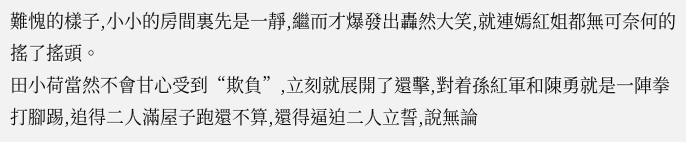難愧的樣子,小小的房間裏先是一靜,繼而才爆發出轟然大笑,就連嫣紅姐都無可奈何的搖了搖頭。
田小荷當然不會甘心受到“欺負”,立刻就展開了還擊,對着孫紅軍和陳勇就是一陣拳打腳踢,追得二人滿屋子跑還不算,還得逼迫二人立誓,說無論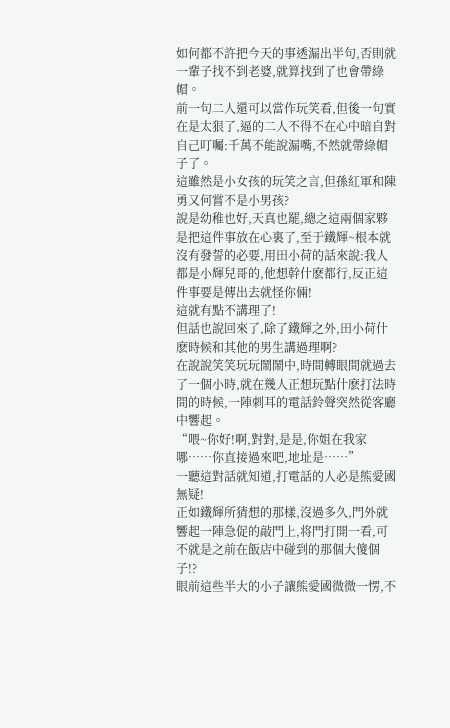如何都不許把今天的事透漏出半句,否則就一輩子找不到老婆,就算找到了也會帶綠帽。
前一句二人還可以當作玩笑看,但後一句實在是太狠了,逼的二人不得不在心中暗自對自己叮囑:千萬不能說漏嘴,不然就帶綠帽子了。
這雖然是小女孩的玩笑之言,但孫紅軍和陳勇又何嘗不是小男孩?
說是幼稚也好,天真也罷,總之這兩個家夥是把這件事放在心裏了,至于鐵輝~根本就沒有發誓的必要,用田小荷的話來說:我人都是小輝兒哥的,他想幹什麽都行,反正這件事要是傳出去就怪你倆!
這就有點不講理了!
但話也說回來了,除了鐵輝之外,田小荷什麽時候和其他的男生講過理啊?
在說說笑笑玩玩鬧鬧中,時間轉眼間就過去了一個小時,就在幾人正想玩點什麽打法時間的時候,一陣刺耳的電話鈴聲突然從客廳中響起。
“喂~你好!啊,對對,是是,你姐在我家哪……你直接過來吧,地址是……”
一聽這對話就知道,打電話的人必是熊愛國無疑!
正如鐵輝所猜想的那樣,沒過多久,門外就響起一陣急促的敲門上,将門打開一看,可不就是之前在飯店中碰到的那個大傻個子!?
眼前這些半大的小子讓熊愛國微微一愣,不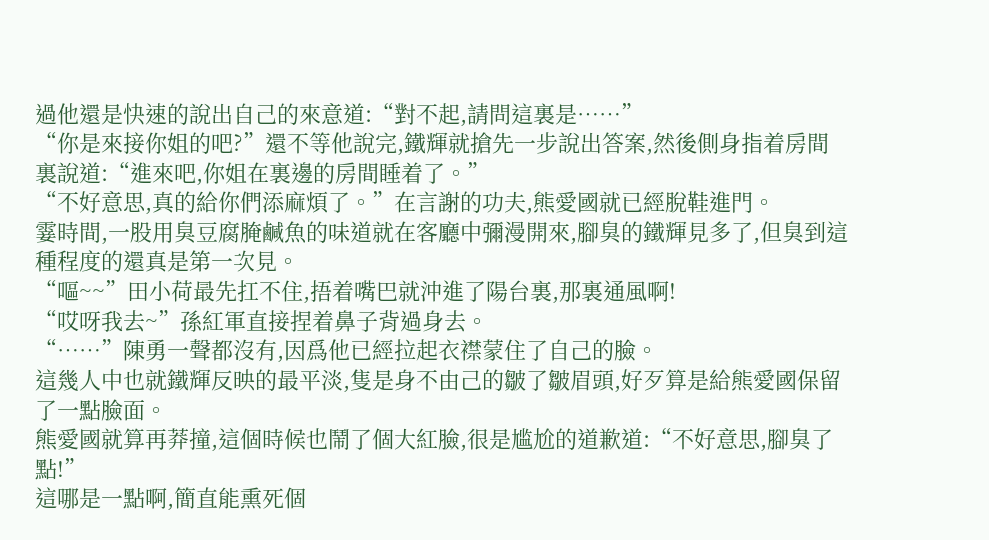過他還是快速的說出自己的來意道:“對不起,請問這裏是……”
“你是來接你姐的吧?”還不等他說完,鐵輝就搶先一步說出答案,然後側身指着房間裏說道:“進來吧,你姐在裏邊的房間睡着了。”
“不好意思,真的給你們添麻煩了。”在言謝的功夫,熊愛國就已經脫鞋進門。
霎時間,一股用臭豆腐腌鹹魚的味道就在客廳中彌漫開來,腳臭的鐵輝見多了,但臭到這種程度的還真是第一次見。
“嘔~~”田小荷最先扛不住,捂着嘴巴就沖進了陽台裏,那裏通風啊!
“哎呀我去~”孫紅軍直接捏着鼻子背過身去。
“……”陳勇一聲都沒有,因爲他已經拉起衣襟蒙住了自己的臉。
這幾人中也就鐵輝反映的最平淡,隻是身不由己的皺了皺眉頭,好歹算是給熊愛國保留了一點臉面。
熊愛國就算再莽撞,這個時候也鬧了個大紅臉,很是尴尬的道歉道:“不好意思,腳臭了點!”
這哪是一點啊,簡直能熏死個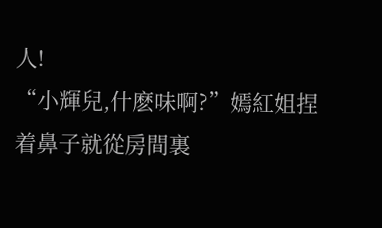人!
“小輝兒,什麽味啊?”嫣紅姐捏着鼻子就從房間裏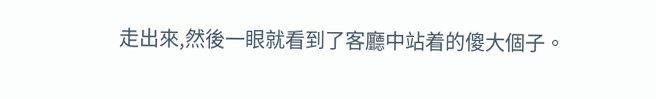走出來,然後一眼就看到了客廳中站着的傻大個子。